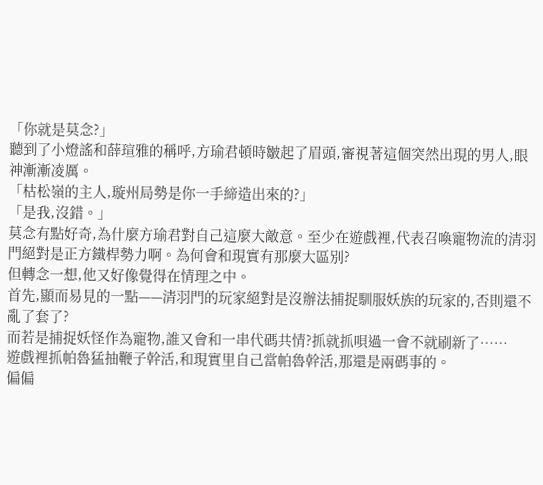「你就是莫念?」
聽到了小燈謠和薛瑄雅的稱呼,方瑜君頓時皺起了眉頭,審視著這個突然出現的男人,眼神漸漸凌厲。
「枯松嶺的主人,璇州局勢是你一手締造出來的?」
「是我,沒錯。」
莫念有點好奇,為什麼方瑜君對自己這麼大敵意。至少在遊戲裡,代表召喚寵物流的清羽門絕對是正方鐵桿勢力啊。為何會和現實有那麼大區別?
但轉念一想,他又好像覺得在情理之中。
首先,顯而易見的一點——清羽門的玩家絕對是沒辦法捕捉馴服妖族的玩家的,否則還不亂了套了?
而若是捕捉妖怪作為寵物,誰又會和一串代碼共情?抓就抓唄過一會不就刷新了……
遊戲裡抓帕魯猛抽鞭子幹活,和現實里自己當帕魯幹活,那還是兩碼事的。
偏偏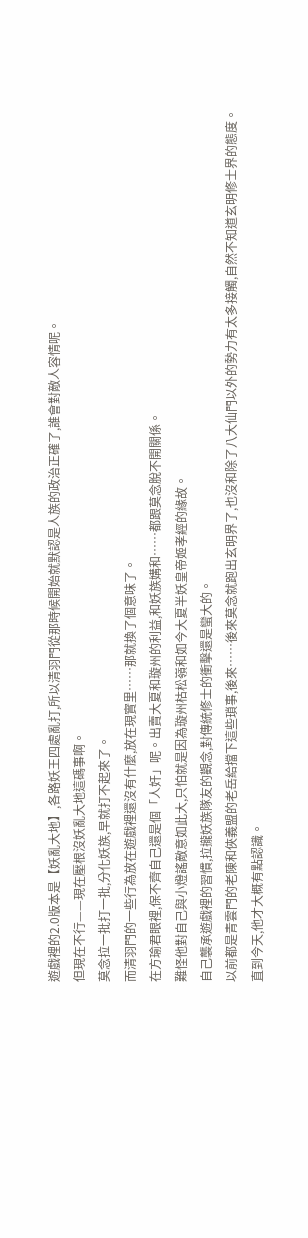遊戲裡的2.0版本是【妖亂大地】,各路妖王四處亂打,所以清羽門從那時候開始就默認是人族的政治正確了,誰會對敵人容情呢。
但現在不行——現在壓根沒妖亂大地這碼事啊。
莫念拉一批打一批,分化妖族,早就打不起來了。
而清羽門的一些行為放在遊戲裡還沒有什麼,放在現實里……那就換了個意味了。
在方瑜君眼裡,保不齊自己還是個「人奸」呢。出賣大夏和璇州的利益,和妖族媾和……都跟莫念脫不開關係。
難怪他對自己與小燈謠敵意如此大,只怕就是因為璇州枯松嶺和如今大夏半妖皇帝姬孝經的緣故。
自己襲承遊戲裡的習慣,拉攏妖族隊友的觀念,對傳統修士的衝擊還是蠻大的。
以前都是青雲門的老陳和俠義盟的老岳給擋下這些瑣事,後來……後來莫念就跑出玄明界了,也沒和除了八大仙門以外的勢力有太多接觸,自然不知道玄明修士界的態度。
直到今天,他才大概有點認識。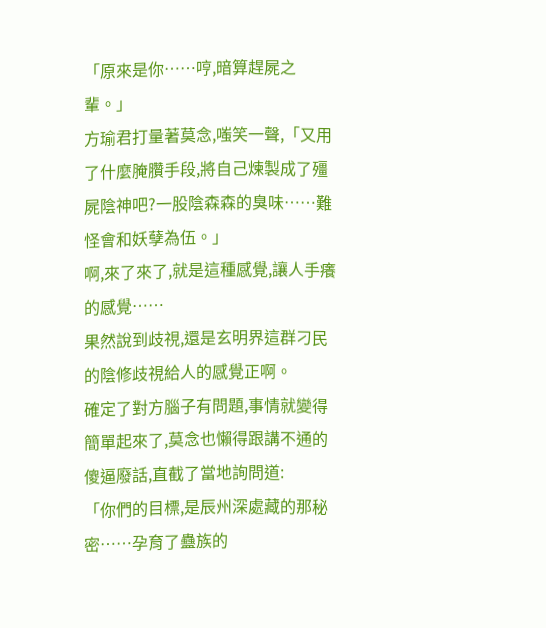「原來是你……哼,暗算趕屍之輩。」
方瑜君打量著莫念,嗤笑一聲,「又用了什麼腌臢手段,將自己煉製成了殭屍陰神吧?一股陰森森的臭味……難怪會和妖孽為伍。」
啊,來了來了,就是這種感覺,讓人手癢的感覺……
果然說到歧視,還是玄明界這群刁民的陰修歧視給人的感覺正啊。
確定了對方腦子有問題,事情就變得簡單起來了,莫念也懶得跟講不通的傻逼廢話,直截了當地詢問道:
「你們的目標,是辰州深處藏的那秘密……孕育了蠱族的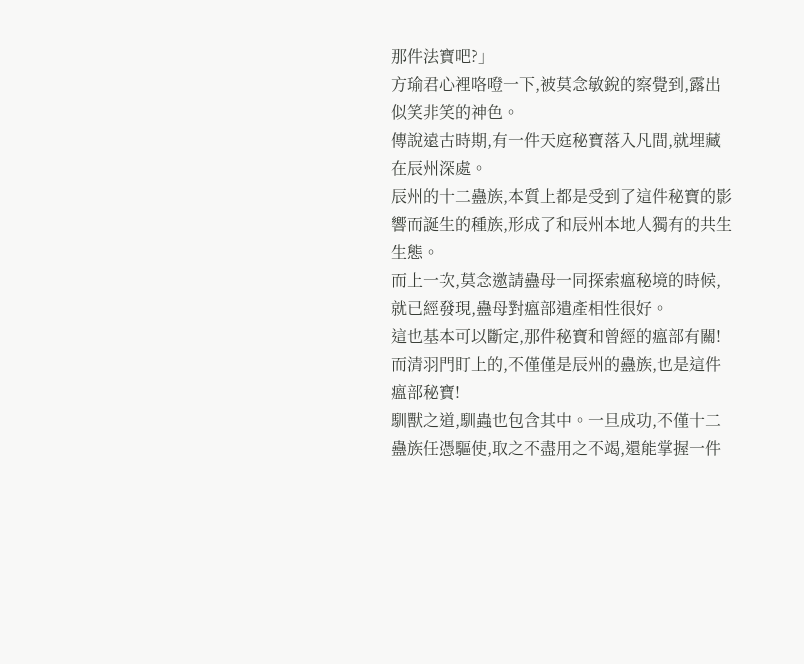那件法寶吧?」
方瑜君心裡咯噔一下,被莫念敏銳的察覺到,露出似笑非笑的神色。
傳說遠古時期,有一件天庭秘寶落入凡間,就埋藏在辰州深處。
辰州的十二蠱族,本質上都是受到了這件秘寶的影響而誕生的種族,形成了和辰州本地人獨有的共生生態。
而上一次,莫念邀請蠱母一同探索瘟秘境的時候,就已經發現,蠱母對瘟部遺產相性很好。
這也基本可以斷定,那件秘寶和曾經的瘟部有關!
而清羽門盯上的,不僅僅是辰州的蠱族,也是這件瘟部秘寶!
馴獸之道,馴蟲也包含其中。一旦成功,不僅十二蠱族任憑驅使,取之不盡用之不竭,還能掌握一件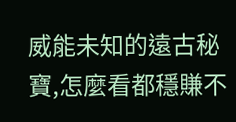威能未知的遠古秘寶,怎麼看都穩賺不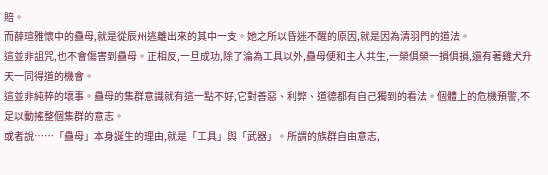賠。
而薛瑄雅懷中的蠱母,就是從辰州逃離出來的其中一支。她之所以昏迷不醒的原因,就是因為清羽門的道法。
這並非詛咒,也不會傷害到蠱母。正相反,一旦成功,除了淪為工具以外,蠱母便和主人共生,一榮俱榮一損俱損,還有著雞犬升天一同得道的機會。
這並非純粹的壞事。蠱母的集群意識就有這一點不好,它對善惡、利弊、道德都有自己獨到的看法。個體上的危機預警,不足以動搖整個集群的意志。
或者說……「蠱母」本身誕生的理由,就是「工具」與「武器」。所謂的族群自由意志,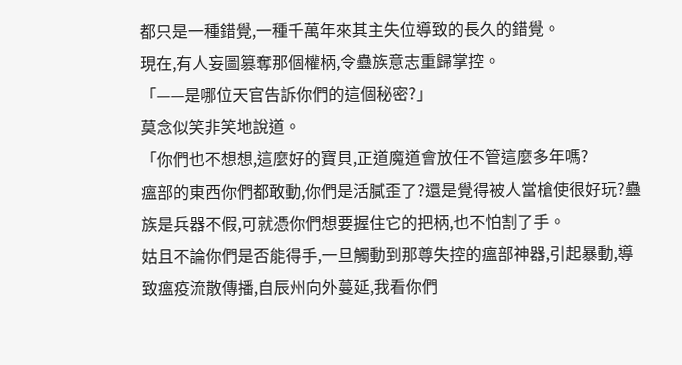都只是一種錯覺,一種千萬年來其主失位導致的長久的錯覺。
現在,有人妄圖篡奪那個權柄,令蠱族意志重歸掌控。
「——是哪位天官告訴你們的這個秘密?」
莫念似笑非笑地說道。
「你們也不想想,這麼好的寶貝,正道魔道會放任不管這麼多年嗎?
瘟部的東西你們都敢動,你們是活膩歪了?還是覺得被人當槍使很好玩?蠱族是兵器不假,可就憑你們想要握住它的把柄,也不怕割了手。
姑且不論你們是否能得手,一旦觸動到那尊失控的瘟部神器,引起暴動,導致瘟疫流散傳播,自辰州向外蔓延,我看你們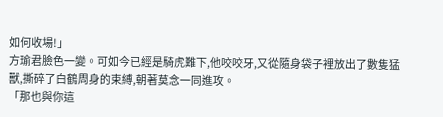如何收場!」
方瑜君臉色一變。可如今已經是騎虎難下,他咬咬牙,又從隨身袋子裡放出了數隻猛獸,撕碎了白鶴周身的束縛,朝著莫念一同進攻。
「那也與你這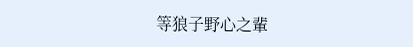等狼子野心之輩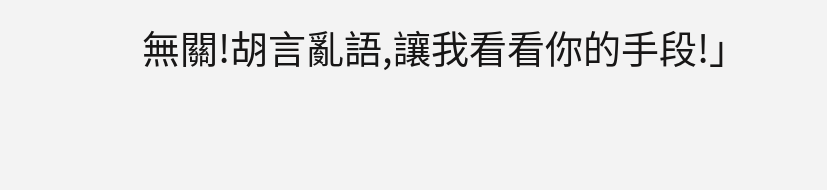無關!胡言亂語,讓我看看你的手段!」